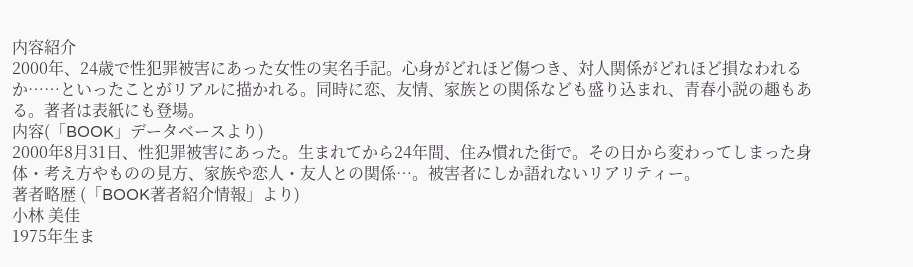内容紹介
2000年、24歳で性犯罪被害にあった女性の実名手記。心身がどれほど傷つき、対人関係がどれほど損なわれるか……といったことがリアルに描かれる。同時に恋、友情、家族との関係なども盛り込まれ、青春小説の趣もある。著者は表紙にも登場。
内容(「BOOK」データベースより)
2000年8月31日、性犯罪被害にあった。生まれてから24年間、住み慣れた街で。その日から変わってしまった身体・考え方やものの見方、家族や恋人・友人との関係…。被害者にしか語れないリアリティー。
著者略歴 (「BOOK著者紹介情報」より)
小林 美佳
1975年生ま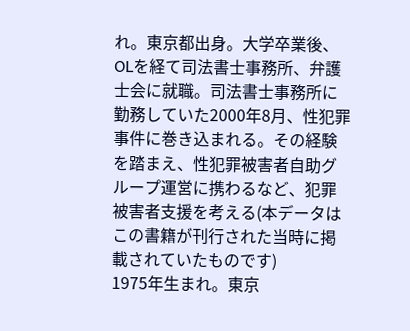れ。東京都出身。大学卒業後、OLを経て司法書士事務所、弁護士会に就職。司法書士事務所に勤務していた2000年8月、性犯罪事件に巻き込まれる。その経験を踏まえ、性犯罪被害者自助グループ運営に携わるなど、犯罪被害者支援を考える(本データはこの書籍が刊行された当時に掲載されていたものです)
1975年生まれ。東京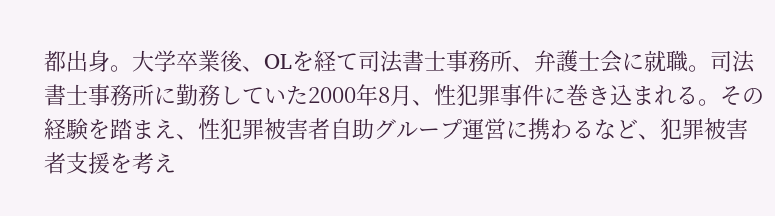都出身。大学卒業後、OLを経て司法書士事務所、弁護士会に就職。司法書士事務所に勤務していた2000年8月、性犯罪事件に巻き込まれる。その経験を踏まえ、性犯罪被害者自助グループ運営に携わるなど、犯罪被害者支援を考え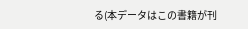る(本データはこの書籍が刊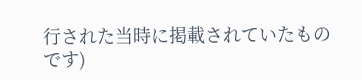行された当時に掲載されていたものです)